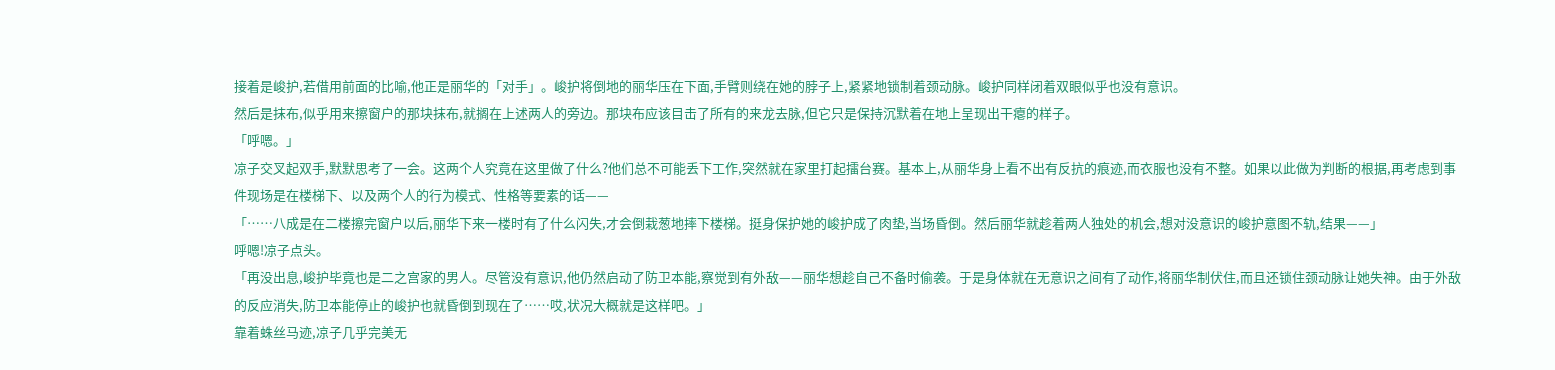接着是峻护,若借用前面的比喻,他正是丽华的「对手」。峻护将倒地的丽华压在下面,手臂则绕在她的脖子上,紧紧地锁制着颈动脉。峻护同样闭着双眼似乎也没有意识。
然后是抹布,似乎用来擦窗户的那块抹布,就搁在上述两人的旁边。那块布应该目击了所有的来龙去脉,但它只是保持沉默着在地上呈现出干瘪的样子。
「呼嗯。」
凉子交叉起双手,默默思考了一会。这两个人究竟在这里做了什么?他们总不可能丢下工作,突然就在家里打起擂台赛。基本上,从丽华身上看不出有反抗的痕迹,而衣服也没有不整。如果以此做为判断的根据,再考虑到事件现场是在楼梯下、以及两个人的行为模式、性格等要素的话——
「……八成是在二楼擦完窗户以后,丽华下来一楼时有了什么闪失,才会倒栽葱地摔下楼梯。挺身保护她的峻护成了肉垫,当场昏倒。然后丽华就趁着两人独处的机会,想对没意识的峻护意图不轨,结果——」
呼嗯!凉子点头。
「再没出息,峻护毕竟也是二之宫家的男人。尽管没有意识,他仍然启动了防卫本能,察觉到有外敌——丽华想趁自己不备时偷袭。于是身体就在无意识之间有了动作,将丽华制伏住,而且还锁住颈动脉让她失神。由于外敌的反应消失,防卫本能停止的峻护也就昏倒到现在了……哎,状况大概就是这样吧。」
靠着蛛丝马迹,凉子几乎完美无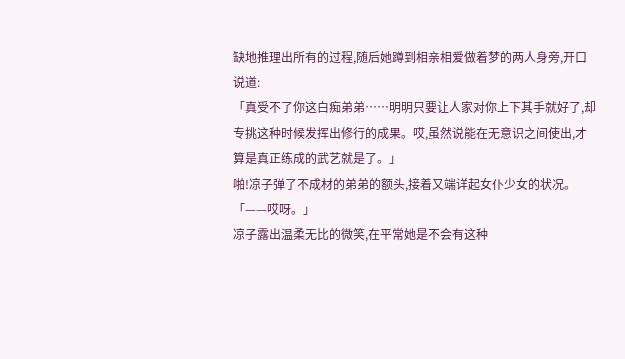缺地推理出所有的过程,随后她蹲到相亲相爱做着梦的两人身旁,开口说道:
「真受不了你这白痴弟弟……明明只要让人家对你上下其手就好了,却专挑这种时候发挥出修行的成果。哎,虽然说能在无意识之间使出,才算是真正练成的武艺就是了。」
啪!凉子弹了不成材的弟弟的额头,接着又端详起女仆少女的状况。
「——哎呀。」
凉子露出温柔无比的微笑,在平常她是不会有这种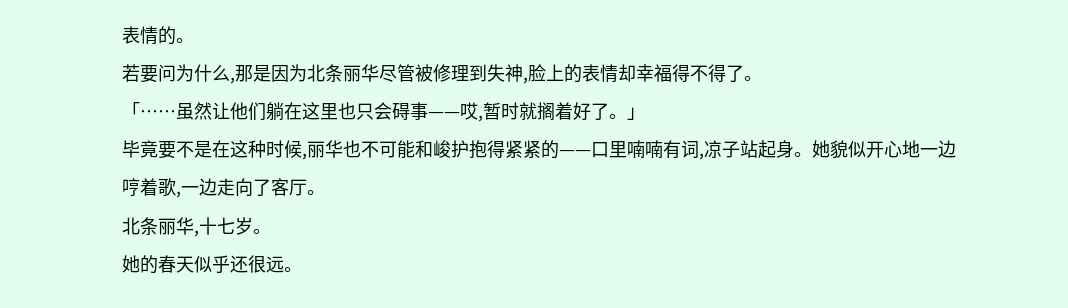表情的。
若要问为什么,那是因为北条丽华尽管被修理到失神,脸上的表情却幸福得不得了。
「……虽然让他们躺在这里也只会碍事——哎,暂时就搁着好了。」
毕竟要不是在这种时候,丽华也不可能和峻护抱得紧紧的——口里喃喃有词,凉子站起身。她貌似开心地一边哼着歌,一边走向了客厅。
北条丽华,十七岁。
她的春天似乎还很远。